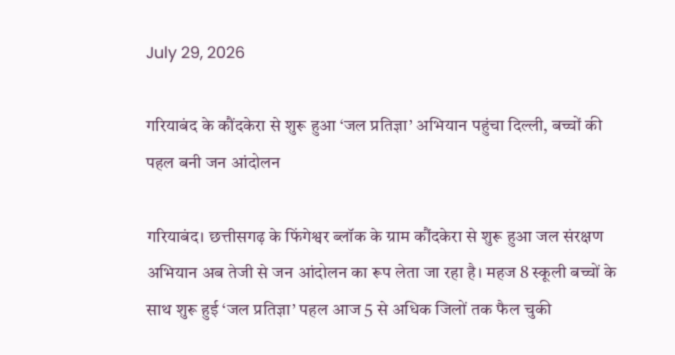July 29, 2026

गरियाबंद के कौंदकेरा से शुरू हुआ ‘जल प्रतिज्ञा’ अभियान पहुंचा दिल्ली, बच्चों की पहल बनी जन आंदोलन

गरियाबंद। छत्तीसगढ़ के फिंगेश्वर ब्लॉक के ग्राम कौंदकेरा से शुरू हुआ जल संरक्षण अभियान अब तेजी से जन आंदोलन का रूप लेता जा रहा है। महज 8 स्कूली बच्चों के साथ शुरू हुई ‘जल प्रतिज्ञा’ पहल आज 5 से अधिक जिलों तक फैल चुकी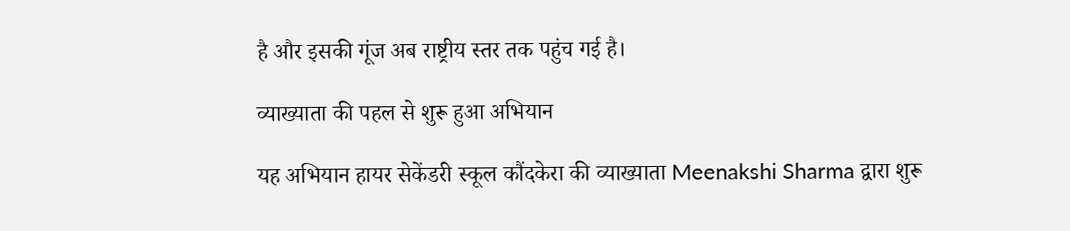है और इसकी गूंज अब राष्ट्रीय स्तर तक पहुंच गई है।

व्याख्याता की पहल से शुरू हुआ अभियान

यह अभियान हायर सेकेंडरी स्कूल कौंदकेरा की व्याख्याता Meenakshi Sharma द्वारा शुरू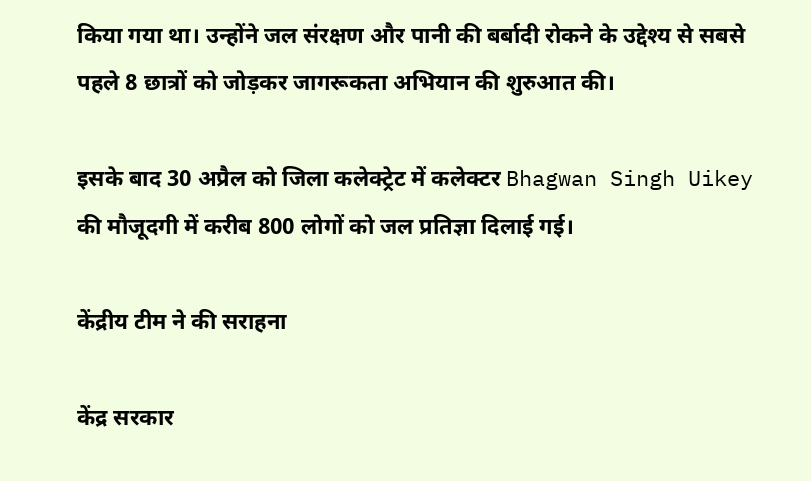किया गया था। उन्होंने जल संरक्षण और पानी की बर्बादी रोकने के उद्देश्य से सबसे पहले 8 छात्रों को जोड़कर जागरूकता अभियान की शुरुआत की।

इसके बाद 30 अप्रैल को जिला कलेक्ट्रेट में कलेक्टर Bhagwan Singh Uikey की मौजूदगी में करीब 800 लोगों को जल प्रतिज्ञा दिलाई गई।

केंद्रीय टीम ने की सराहना

केंद्र सरकार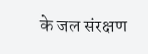के जल संरक्षण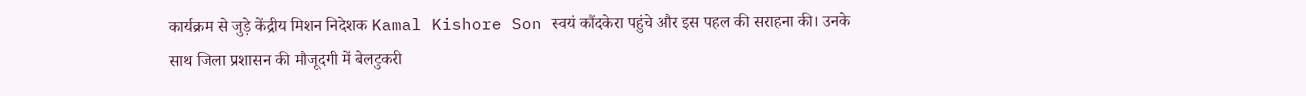कार्यक्रम से जुड़े केंद्रीय मिशन निदेशक Kamal Kishore Son स्वयं कौंदकेरा पहुंचे और इस पहल की सराहना की। उनके साथ जिला प्रशासन की मौजूदगी में बेलटुकरी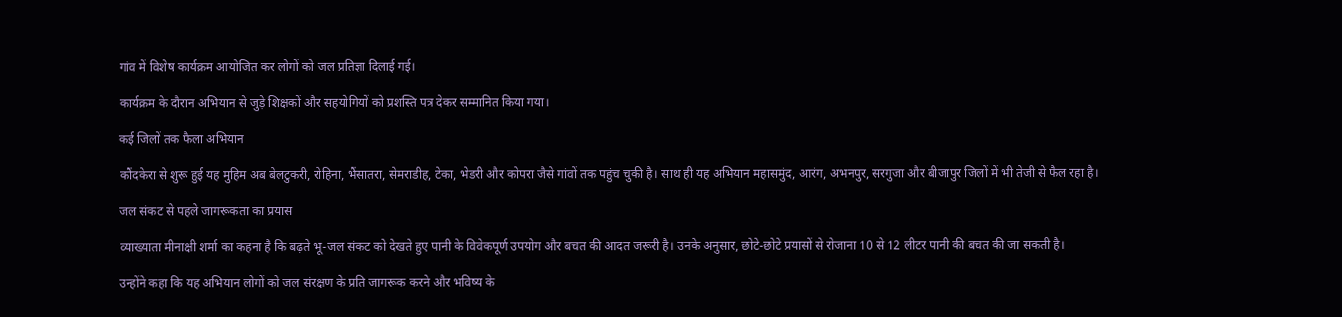गांव में विशेष कार्यक्रम आयोजित कर लोगों को जल प्रतिज्ञा दिलाई गई।

कार्यक्रम के दौरान अभियान से जुड़े शिक्षकों और सहयोगियों को प्रशस्ति पत्र देकर सम्मानित किया गया।

कई जिलों तक फैला अभियान

कौंदकेरा से शुरू हुई यह मुहिम अब बेलटुकरी, रोहिना, भैंसातरा, सेमराडीह, टेका, भेडरी और कोपरा जैसे गांवों तक पहुंच चुकी है। साथ ही यह अभियान महासमुंद, आरंग, अभनपुर, सरगुजा और बीजापुर जिलों में भी तेजी से फैल रहा है।

जल संकट से पहले जागरूकता का प्रयास

व्याख्याता मीनाक्षी शर्मा का कहना है कि बढ़ते भू-जल संकट को देखते हुए पानी के विवेकपूर्ण उपयोग और बचत की आदत जरूरी है। उनके अनुसार, छोटे-छोटे प्रयासों से रोजाना 10 से 12 लीटर पानी की बचत की जा सकती है।

उन्होंने कहा कि यह अभियान लोगों को जल संरक्षण के प्रति जागरूक करने और भविष्य के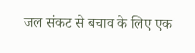जल संकट से बचाव के लिए एक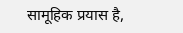सामूहिक प्रयास है,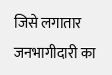जिसे लगातार जनभागीदारी का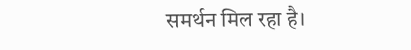समर्थन मिल रहा है।